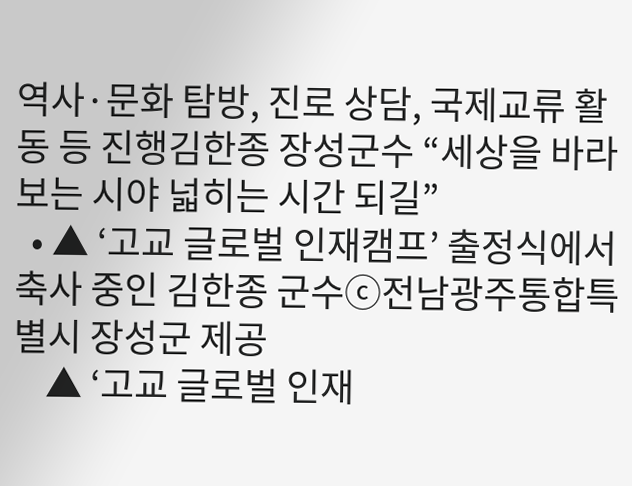역사·문화 탐방, 진로 상담, 국제교류 활동 등 진행김한종 장성군수 “세상을 바라보는 시야 넓히는 시간 되길”
  • ▲ ‘고교 글로벌 인재캠프’ 출정식에서 축사 중인 김한종 군수ⓒ전남광주통합특별시 장성군 제공
    ▲ ‘고교 글로벌 인재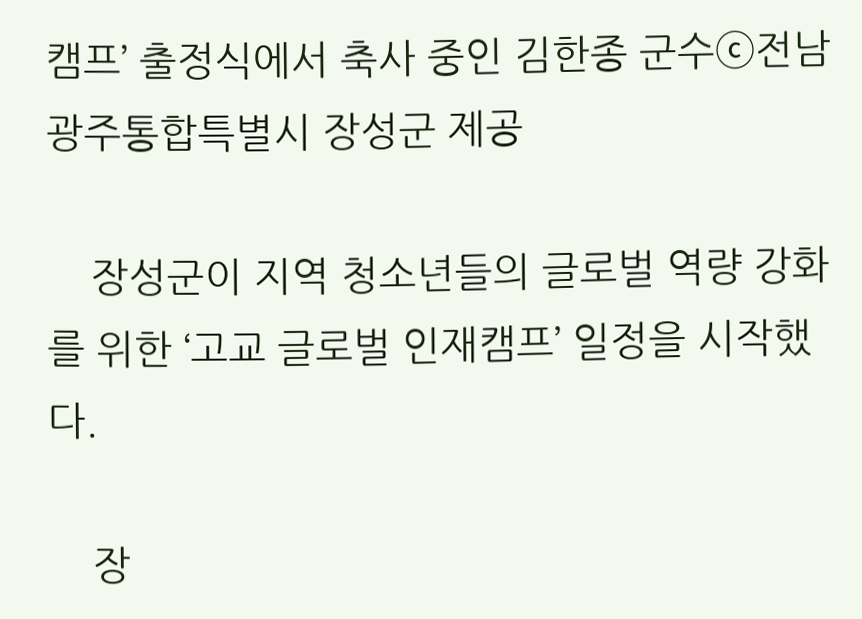캠프’ 출정식에서 축사 중인 김한종 군수ⓒ전남광주통합특별시 장성군 제공

    장성군이 지역 청소년들의 글로벌 역량 강화를 위한 ‘고교 글로벌 인재캠프’ 일정을 시작했다.

    장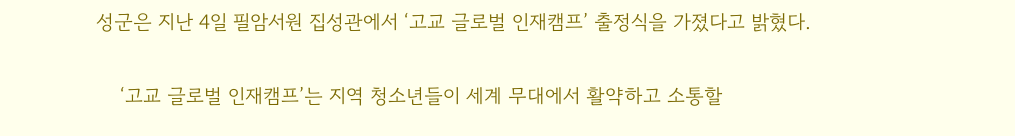성군은 지난 4일 필암서원 집성관에서 ‘고교 글로벌 인재캠프’ 출정식을 가졌다고 밝혔다.

    ‘고교 글로벌 인재캠프’는 지역 청소년들이 세계 무대에서 활약하고 소통할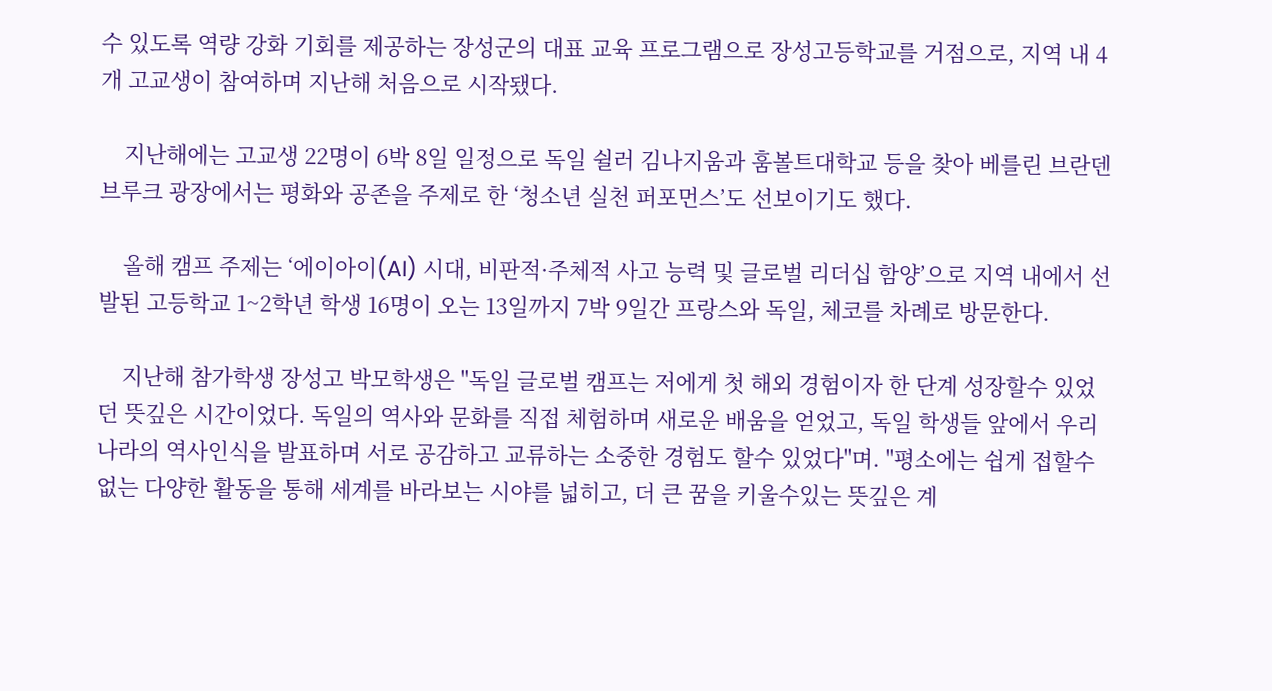수 있도록 역량 강화 기회를 제공하는 장성군의 대표 교육 프로그램으로 장성고등학교를 거점으로, 지역 내 4개 고교생이 참여하며 지난해 처음으로 시작됐다.

    지난해에는 고교생 22명이 6박 8일 일정으로 독일 쉴러 김나지움과 훔볼트대학교 등을 찾아 베를린 브란덴브루크 광장에서는 평화와 공존을 주제로 한 ‘청소년 실천 퍼포먼스’도 선보이기도 했다.

    올해 캠프 주제는 ‘에이아이(AI) 시대, 비판적·주체적 사고 능력 및 글로벌 리더십 함양’으로 지역 내에서 선발된 고등학교 1~2학년 학생 16명이 오는 13일까지 7박 9일간 프랑스와 독일, 체코를 차례로 방문한다.

    지난해 참가학생 장성고 박모학생은 "독일 글로벌 캠프는 저에게 첫 해외 경험이자 한 단계 성장할수 있었던 뜻깊은 시간이었다. 독일의 역사와 문화를 직접 체험하며 새로운 배움을 얻었고, 독일 학생들 앞에서 우리나라의 역사인식을 발표하며 서로 공감하고 교류하는 소중한 경험도 할수 있었다"며. "평소에는 쉽게 접할수 없는 다양한 활동을 통해 세계를 바라보는 시야를 넓히고, 더 큰 꿈을 키울수있는 뜻깊은 계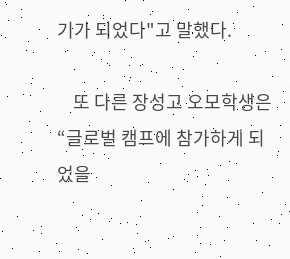기가 되었다"고 말했다.

    또 다른 장성고 오모학생은 “글로벌 캠프에 참가하게 되었을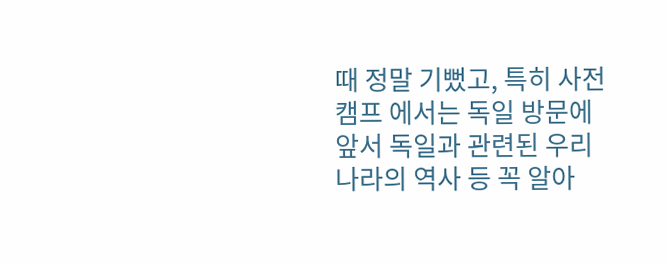때 정말 기뻤고, 특히 사전캠프 에서는 독일 방문에 앞서 독일과 관련된 우리나라의 역사 등 꼭 알아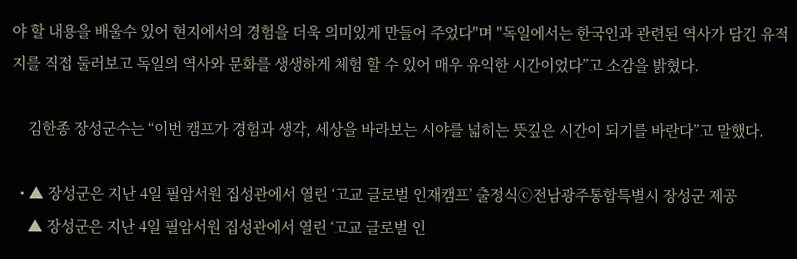야 할 내용을 배울수 있어 현지에서의 경험을 더욱 의미있게 만들어 주었다"며 "독일에서는 한국인과 관련된 역사가 담긴 유적지를 직접 둘러보고 독일의 역사와 문화를 생생하게 체험 할 수 있어 매우 유익한 시간이었다”고 소감을 밝혔다.

    김한종 장성군수는 “이번 캠프가 경험과 생각, 세상을 바라보는 시야를 넓히는 뜻깊은 시간이 되기를 바란다”고 말했다.

  • ▲ 장성군은 지난 4일 필암서원 집성관에서 열린 ‘고교 글로벌 인재캠프’ 출정식ⓒ전남광주통합특별시 장성군 제공
    ▲ 장성군은 지난 4일 필암서원 집성관에서 열린 ‘고교 글로벌 인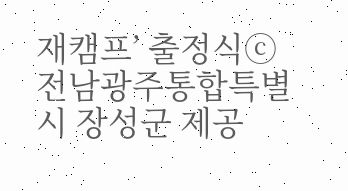재캠프’ 출정식ⓒ전남광주통합특별시 장성군 제공